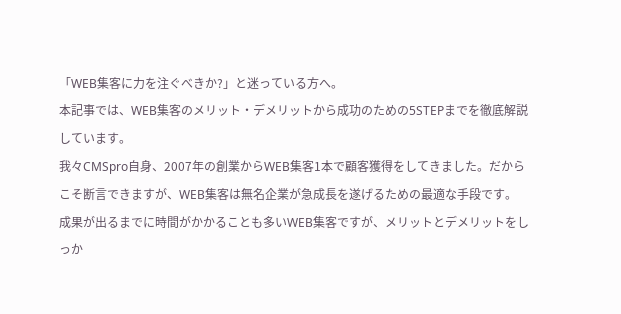「WEB集客に力を注ぐべきか?」と迷っている方へ。
本記事では、WEB集客のメリット・デメリットから成功のための5STEPまでを徹底解説しています。
我々CMSpro自身、2007年の創業からWEB集客1本で顧客獲得をしてきました。だからこそ断言できますが、WEB集客は無名企業が急成長を遂げるための最適な手段です。
成果が出るまでに時間がかかることも多いWEB集客ですが、メリットとデメリットをしっか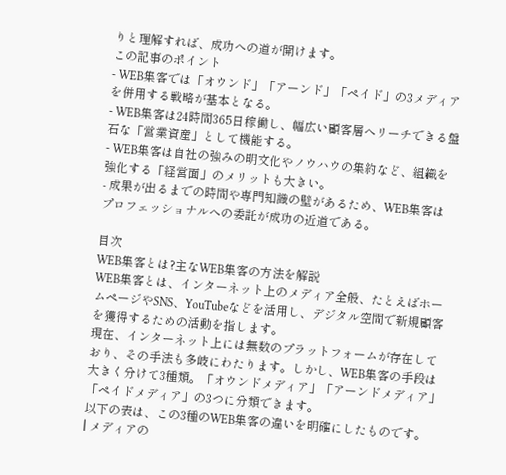りと理解すれば、成功への道が開けます。
この記事のポイント
- WEB集客では「オウンド」「アーンド」「ペイド」の3メディアを併用する戦略が基本となる。
- WEB集客は24時間365日稼働し、幅広い顧客層へリーチできる盤石な「営業資産」として機能する。
- WEB集客は自社の強みの明文化やノウハウの集約など、組織を強化する「経営面」のメリットも大きい。
- 成果が出るまでの時間や専門知識の壁があるため、WEB集客はプロフェッショナルへの委託が成功の近道である。

目次
WEB集客とは?主なWEB集客の方法を解説
WEB集客とは、インターネット上のメディア全般、たとえばホームページやSNS、YouTubeなどを活用し、デジタル空間で新規顧客を獲得するための活動を指します。
現在、インターネット上には無数のプラットフォームが存在しており、その手法も多岐にわたります。しかし、WEB集客の手段は大きく分けて3種類。「オウンドメディア」「アーンドメディア」「ペイドメディア」の3つに分類できます。
以下の表は、この3種のWEB集客の違いを明確にしたものです。
| メディアの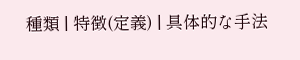種類 | 特徴(定義) | 具体的な手法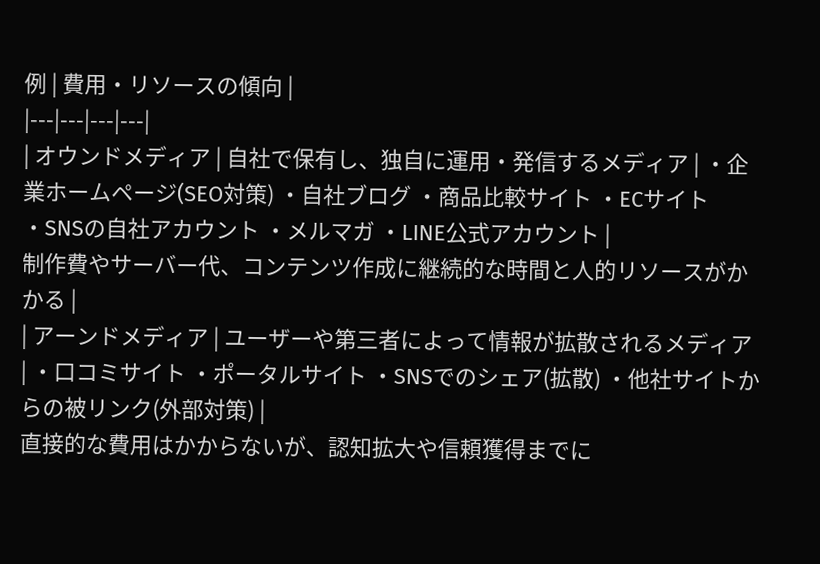例 | 費用・リソースの傾向 |
|---|---|---|---|
| オウンドメディア | 自社で保有し、独自に運用・発信するメディア | ・企業ホームページ(SEO対策) ・自社ブログ ・商品比較サイト ・ECサイト ・SNSの自社アカウント ・メルマガ ・LINE公式アカウント |
制作費やサーバー代、コンテンツ作成に継続的な時間と人的リソースがかかる |
| アーンドメディア | ユーザーや第三者によって情報が拡散されるメディア | ・口コミサイト ・ポータルサイト ・SNSでのシェア(拡散) ・他社サイトからの被リンク(外部対策) |
直接的な費用はかからないが、認知拡大や信頼獲得までに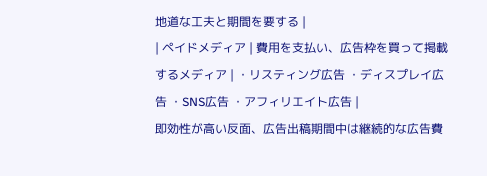地道な工夫と期間を要する |
| ペイドメディア | 費用を支払い、広告枠を買って掲載するメディア | ・リスティング広告 ・ディスプレイ広告 ・SNS広告 ・アフィリエイト広告 |
即効性が高い反面、広告出稿期間中は継続的な広告費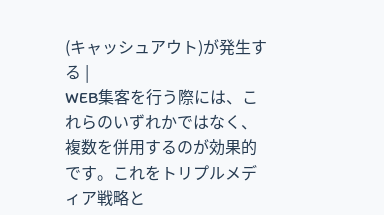(キャッシュアウト)が発生する |
WEB集客を行う際には、これらのいずれかではなく、複数を併用するのが効果的です。これをトリプルメディア戦略と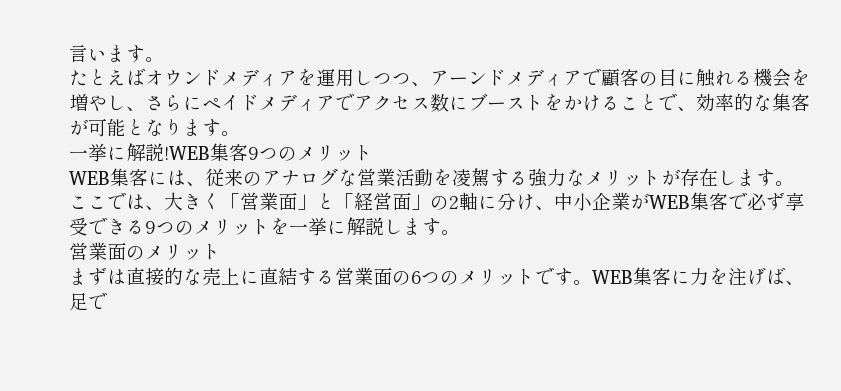言います。
たとえばオウンドメディアを運用しつつ、アーンドメディアで顧客の目に触れる機会を増やし、さらにペイドメディアでアクセス数にブーストをかけることで、効率的な集客が可能となります。
一挙に解説!WEB集客9つのメリット
WEB集客には、従来のアナログな営業活動を凌駕する強力なメリットが存在します。
ここでは、大きく「営業面」と「経営面」の2軸に分け、中小企業がWEB集客で必ず享受できる9つのメリットを一挙に解説します。
営業面のメリット
まずは直接的な売上に直結する営業面の6つのメリットです。WEB集客に力を注げば、足で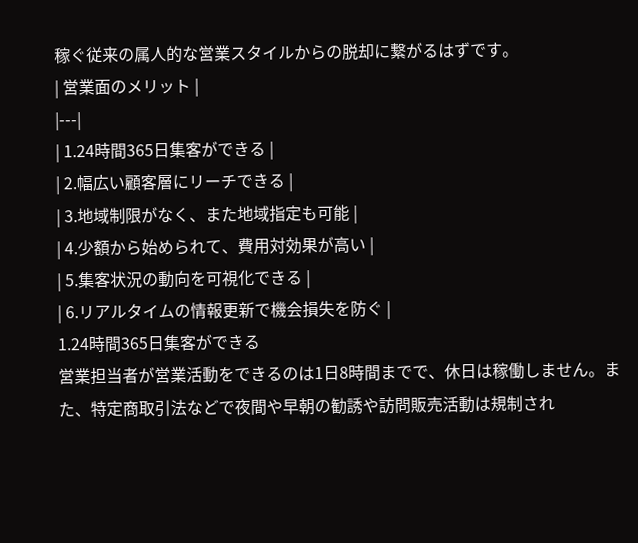稼ぐ従来の属人的な営業スタイルからの脱却に繋がるはずです。
| 営業面のメリット |
|---|
| 1.24時間365日集客ができる |
| 2.幅広い顧客層にリーチできる |
| 3.地域制限がなく、また地域指定も可能 |
| 4.少額から始められて、費用対効果が高い |
| 5.集客状況の動向を可視化できる |
| 6.リアルタイムの情報更新で機会損失を防ぐ |
1.24時間365日集客ができる
営業担当者が営業活動をできるのは1日8時間までで、休日は稼働しません。また、特定商取引法などで夜間や早朝の勧誘や訪問販売活動は規制され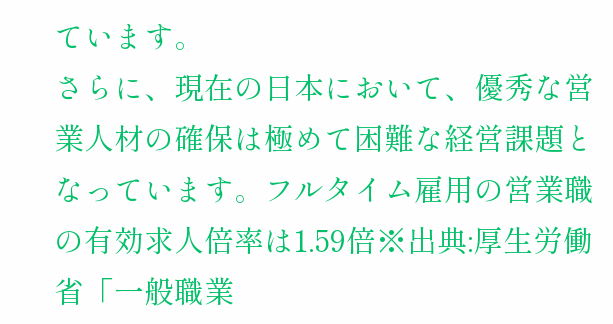ています。
さらに、現在の日本において、優秀な営業人材の確保は極めて困難な経営課題となっています。フルタイム雇用の営業職の有効求人倍率は1.59倍※出典:厚生労働省「一般職業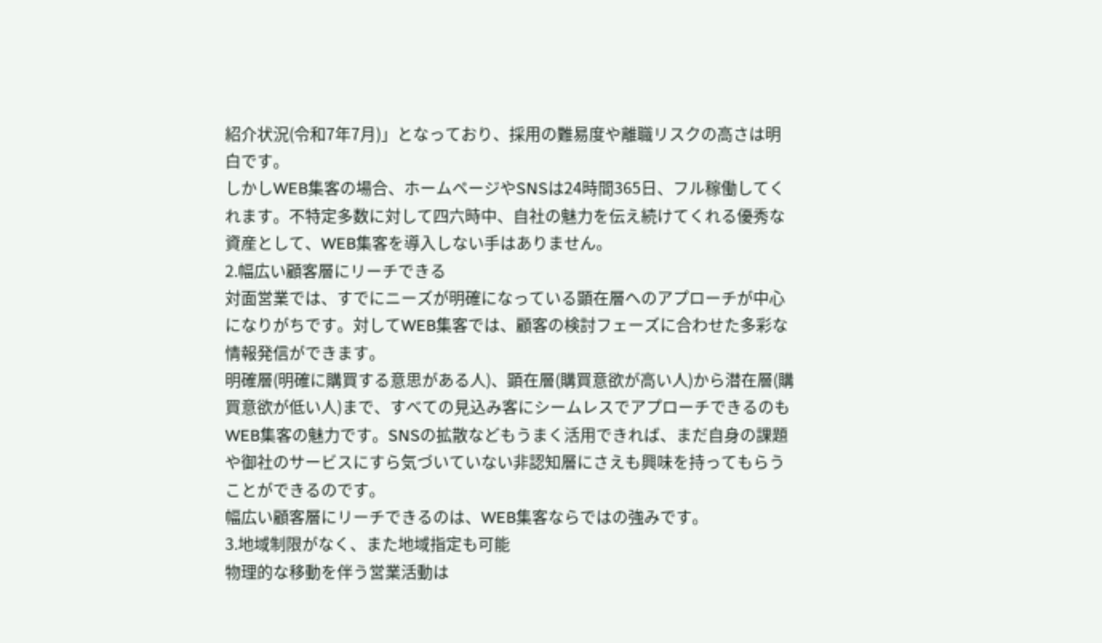紹介状況(令和7年7月)」となっており、採用の難易度や離職リスクの高さは明白です。
しかしWEB集客の場合、ホームページやSNSは24時間365日、フル稼働してくれます。不特定多数に対して四六時中、自社の魅力を伝え続けてくれる優秀な資産として、WEB集客を導入しない手はありません。
2.幅広い顧客層にリーチできる
対面営業では、すでにニーズが明確になっている顕在層へのアプローチが中心になりがちです。対してWEB集客では、顧客の検討フェーズに合わせた多彩な情報発信ができます。
明確層(明確に購買する意思がある人)、顕在層(購買意欲が高い人)から潜在層(購買意欲が低い人)まで、すべての見込み客にシームレスでアプローチできるのもWEB集客の魅力です。SNSの拡散などもうまく活用できれば、まだ自身の課題や御社のサービスにすら気づいていない非認知層にさえも興味を持ってもらうことができるのです。
幅広い顧客層にリーチできるのは、WEB集客ならではの強みです。
3.地域制限がなく、また地域指定も可能
物理的な移動を伴う営業活動は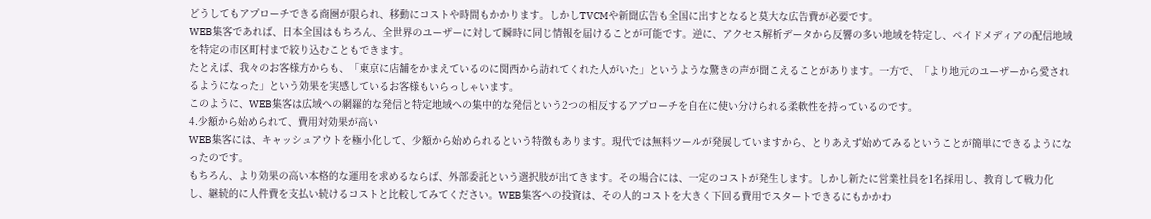どうしてもアプローチできる商圏が限られ、移動にコストや時間もかかります。しかしTVCMや新聞広告も全国に出すとなると莫大な広告費が必要です。
WEB集客であれば、日本全国はもちろん、全世界のユーザーに対して瞬時に同じ情報を届けることが可能です。逆に、アクセス解析データから反響の多い地域を特定し、ペイドメディアの配信地域を特定の市区町村まで絞り込むこともできます。
たとえば、我々のお客様方からも、「東京に店舗をかまえているのに関西から訪れてくれた人がいた」というような驚きの声が聞こえることがあります。一方で、「より地元のユーザーから愛されるようになった」という効果を実感しているお客様もいらっしゃいます。
このように、WEB集客は広域への網羅的な発信と特定地域への集中的な発信という2つの相反するアプローチを自在に使い分けられる柔軟性を持っているのです。
4.少額から始められて、費用対効果が高い
WEB集客には、キャッシュアウトを極小化して、少額から始められるという特徴もあります。現代では無料ツールが発展していますから、とりあえず始めてみるということが簡単にできるようになったのです。
もちろん、より効果の高い本格的な運用を求めるならば、外部委託という選択肢が出てきます。その場合には、一定のコストが発生します。しかし新たに営業社員を1名採用し、教育して戦力化し、継続的に人件費を支払い続けるコストと比較してみてください。WEB集客への投資は、その人的コストを大きく下回る費用でスタートできるにもかかわ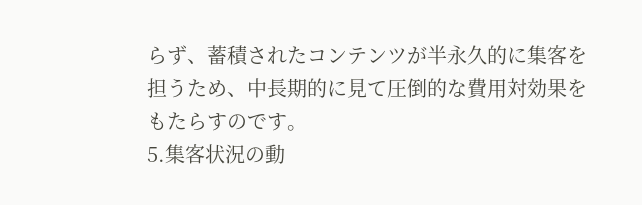らず、蓄積されたコンテンツが半永久的に集客を担うため、中長期的に見て圧倒的な費用対効果をもたらすのです。
5.集客状況の動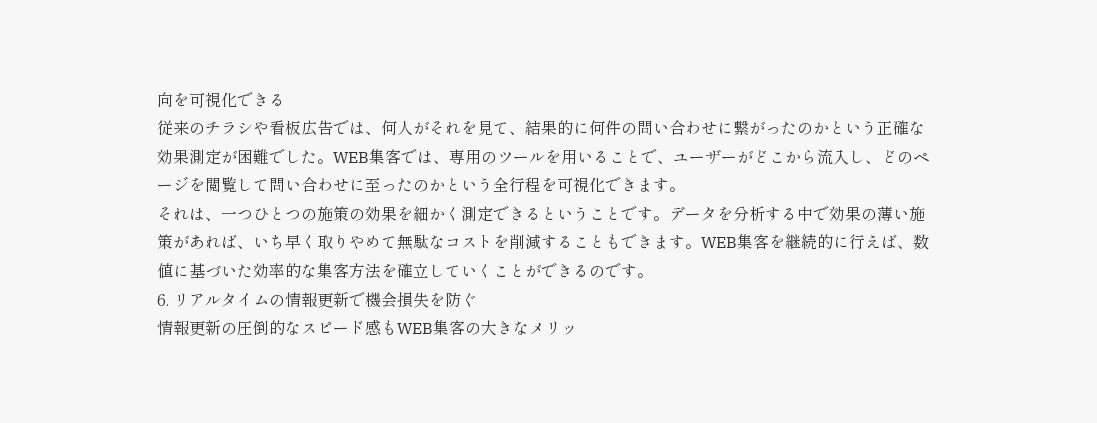向を可視化できる
従来のチラシや看板広告では、何人がそれを見て、結果的に何件の問い合わせに繋がったのかという正確な効果測定が困難でした。WEB集客では、専用のツールを用いることで、ユーザーがどこから流入し、どのページを閲覧して問い合わせに至ったのかという全行程を可視化できます。
それは、一つひとつの施策の効果を細かく測定できるということです。データを分析する中で効果の薄い施策があれば、いち早く取りやめて無駄なコストを削減することもできます。WEB集客を継続的に行えば、数値に基づいた効率的な集客方法を確立していくことができるのです。
6. リアルタイムの情報更新で機会損失を防ぐ
情報更新の圧倒的なスピード感もWEB集客の大きなメリッ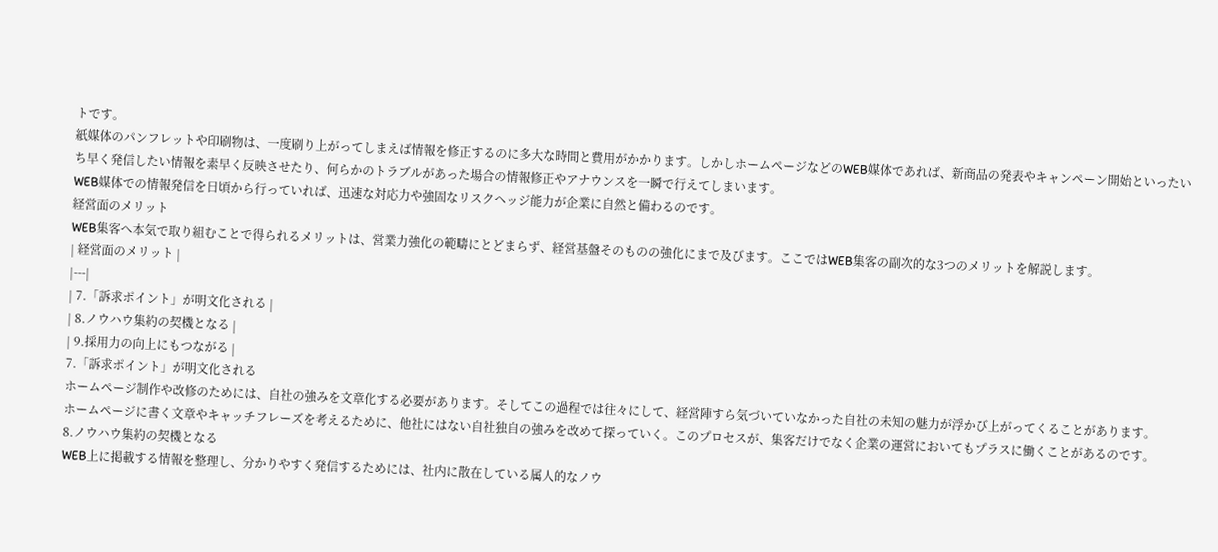トです。
紙媒体のパンフレットや印刷物は、一度刷り上がってしまえば情報を修正するのに多大な時間と費用がかかります。しかしホームページなどのWEB媒体であれば、新商品の発表やキャンペーン開始といったいち早く発信したい情報を素早く反映させたり、何らかのトラブルがあった場合の情報修正やアナウンスを一瞬で行えてしまいます。
WEB媒体での情報発信を日頃から行っていれば、迅速な対応力や強固なリスクヘッジ能力が企業に自然と備わるのです。
経営面のメリット
WEB集客へ本気で取り組むことで得られるメリットは、営業力強化の範疇にとどまらず、経営基盤そのものの強化にまで及びます。ここではWEB集客の副次的な3つのメリットを解説します。
| 経営面のメリット |
|---|
| 7.「訴求ポイント」が明文化される |
| 8.ノウハウ集約の契機となる |
| 9.採用力の向上にもつながる |
7.「訴求ポイント」が明文化される
ホームページ制作や改修のためには、自社の強みを文章化する必要があります。そしてこの過程では往々にして、経営陣すら気づいていなかった自社の未知の魅力が浮かび上がってくることがあります。
ホームページに書く文章やキャッチフレーズを考えるために、他社にはない自社独自の強みを改めて探っていく。このプロセスが、集客だけでなく企業の運営においてもプラスに働くことがあるのです。
8.ノウハウ集約の契機となる
WEB上に掲載する情報を整理し、分かりやすく発信するためには、社内に散在している属人的なノウ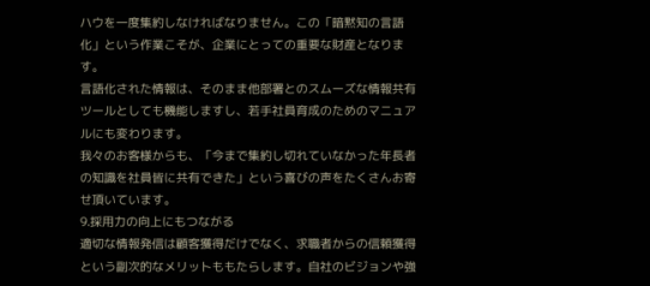ハウを一度集約しなければなりません。この「暗黙知の言語化」という作業こそが、企業にとっての重要な財産となります。
言語化された情報は、そのまま他部署とのスムーズな情報共有ツールとしても機能しますし、若手社員育成のためのマニュアルにも変わります。
我々のお客様からも、「今まで集約し切れていなかった年長者の知識を社員皆に共有できた」という喜びの声をたくさんお寄せ頂いています。
9.採用力の向上にもつながる
適切な情報発信は顧客獲得だけでなく、求職者からの信頼獲得という副次的なメリットももたらします。自社のビジョンや強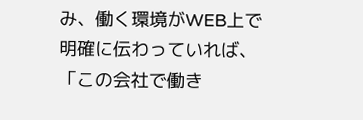み、働く環境がWEB上で明確に伝わっていれば、「この会社で働き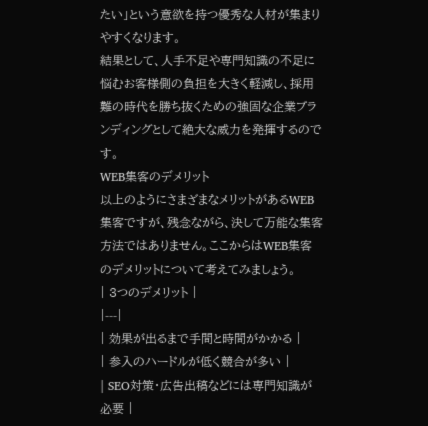たい」という意欲を持つ優秀な人材が集まりやすくなります。
結果として、人手不足や専門知識の不足に悩むお客様側の負担を大きく軽減し、採用難の時代を勝ち抜くための強固な企業ブランディングとして絶大な威力を発揮するのです。
WEB集客のデメリット
以上のようにさまざまなメリットがあるWEB集客ですが、残念ながら、決して万能な集客方法ではありません。ここからはWEB集客のデメリットについて考えてみましょう。
| 3つのデメリット |
|---|
| 効果が出るまで手間と時間がかかる |
| 参入のハードルが低く競合が多い |
| SEO対策・広告出稿などには専門知識が必要 |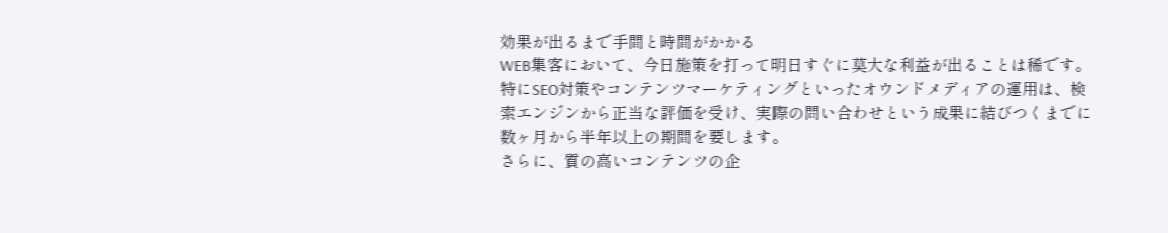効果が出るまで手間と時間がかかる
WEB集客において、今日施策を打って明日すぐに莫大な利益が出ることは稀です。特にSEO対策やコンテンツマーケティングといったオウンドメディアの運用は、検索エンジンから正当な評価を受け、実際の問い合わせという成果に結びつくまでに数ヶ月から半年以上の期間を要します。
さらに、質の高いコンテンツの企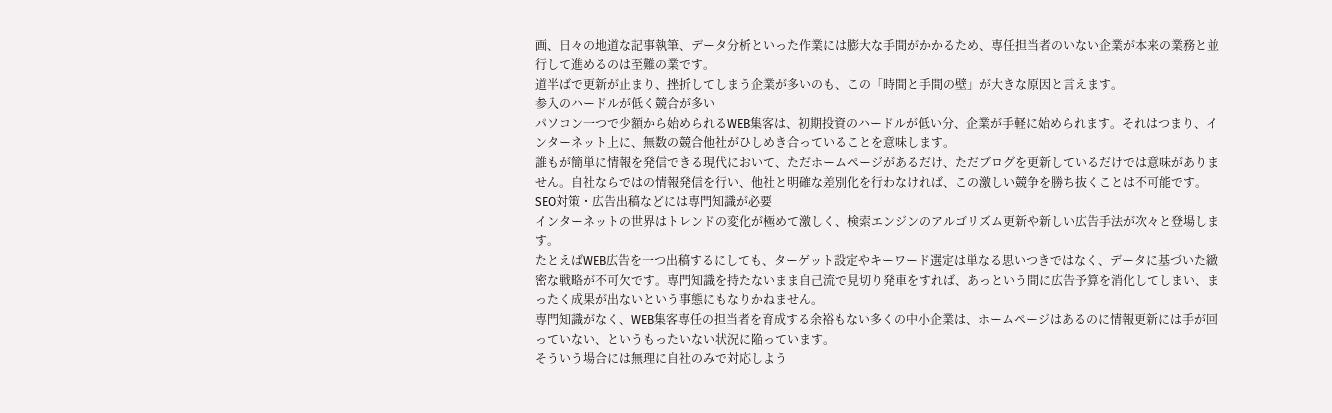画、日々の地道な記事執筆、データ分析といった作業には膨大な手間がかかるため、専任担当者のいない企業が本来の業務と並行して進めるのは至難の業です。
道半ばで更新が止まり、挫折してしまう企業が多いのも、この「時間と手間の壁」が大きな原因と言えます。
参入のハードルが低く競合が多い
パソコン一つで少額から始められるWEB集客は、初期投資のハードルが低い分、企業が手軽に始められます。それはつまり、インターネット上に、無数の競合他社がひしめき合っていることを意味します。
誰もが簡単に情報を発信できる現代において、ただホームページがあるだけ、ただブログを更新しているだけでは意味がありません。自社ならではの情報発信を行い、他社と明確な差別化を行わなければ、この激しい競争を勝ち抜くことは不可能です。
SEO対策・広告出稿などには専門知識が必要
インターネットの世界はトレンドの変化が極めて激しく、検索エンジンのアルゴリズム更新や新しい広告手法が次々と登場します。
たとえばWEB広告を一つ出稿するにしても、ターゲット設定やキーワード選定は単なる思いつきではなく、データに基づいた緻密な戦略が不可欠です。専門知識を持たないまま自己流で見切り発車をすれば、あっという間に広告予算を消化してしまい、まったく成果が出ないという事態にもなりかねません。
専門知識がなく、WEB集客専任の担当者を育成する余裕もない多くの中小企業は、ホームページはあるのに情報更新には手が回っていない、というもったいない状況に陥っています。
そういう場合には無理に自社のみで対応しよう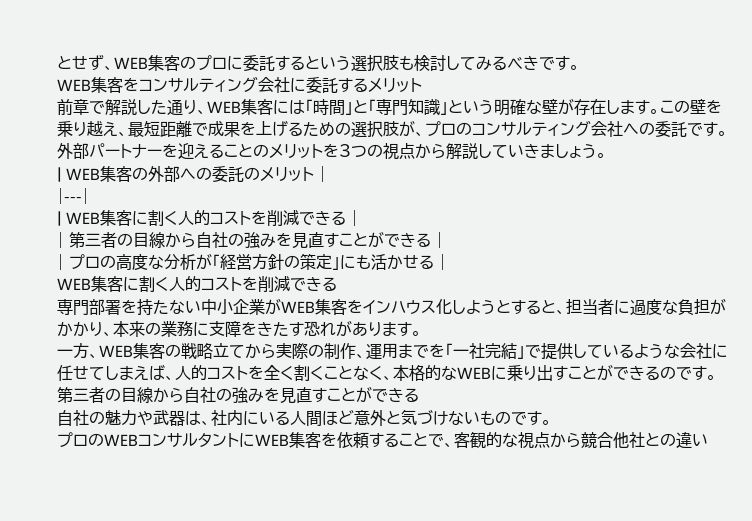とせず、WEB集客のプロに委託するという選択肢も検討してみるべきです。
WEB集客をコンサルティング会社に委託するメリット
前章で解説した通り、WEB集客には「時間」と「専門知識」という明確な壁が存在します。この壁を乗り越え、最短距離で成果を上げるための選択肢が、プロのコンサルティング会社への委託です。
外部パートナーを迎えることのメリットを3つの視点から解説していきましょう。
| WEB集客の外部への委託のメリット |
|---|
| WEB集客に割く人的コストを削減できる |
| 第三者の目線から自社の強みを見直すことができる |
| プロの高度な分析が「経営方針の策定」にも活かせる |
WEB集客に割く人的コストを削減できる
専門部署を持たない中小企業がWEB集客をインハウス化しようとすると、担当者に過度な負担がかかり、本来の業務に支障をきたす恐れがあります。
一方、WEB集客の戦略立てから実際の制作、運用までを「一社完結」で提供しているような会社に任せてしまえば、人的コストを全く割くことなく、本格的なWEBに乗り出すことができるのです。
第三者の目線から自社の強みを見直すことができる
自社の魅力や武器は、社内にいる人間ほど意外と気づけないものです。
プロのWEBコンサルタントにWEB集客を依頼することで、客観的な視点から競合他社との違い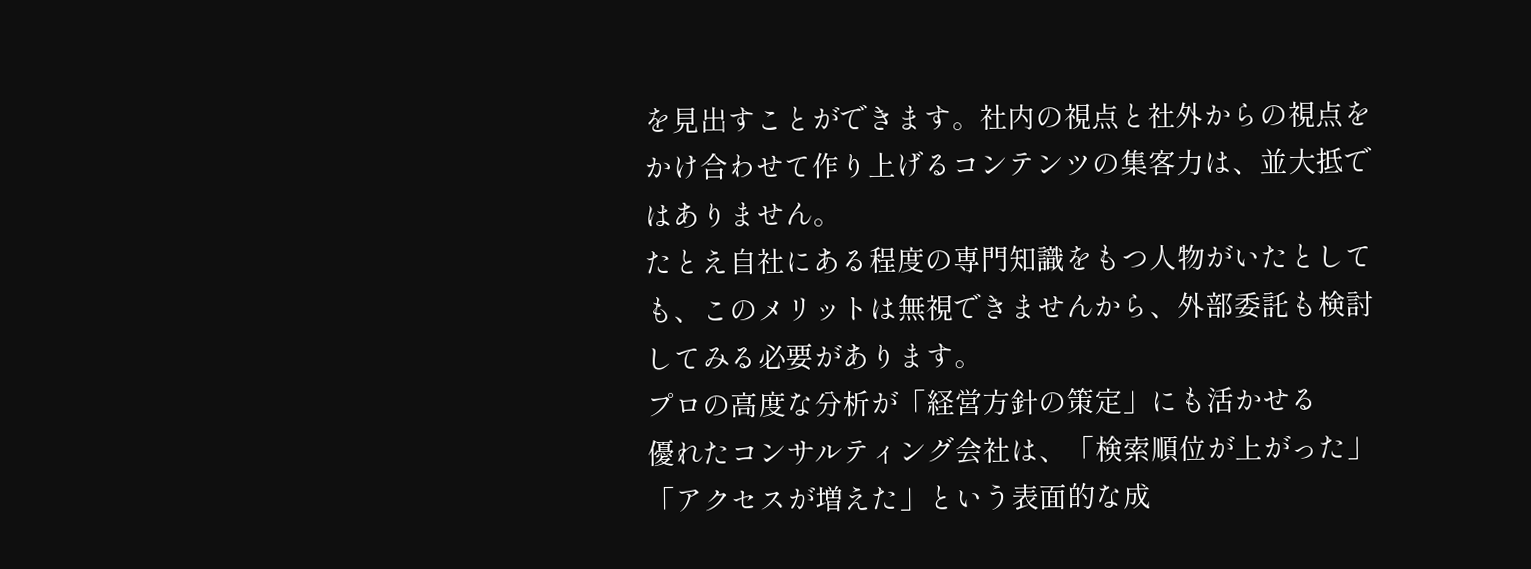を見出すことができます。社内の視点と社外からの視点をかけ合わせて作り上げるコンテンツの集客力は、並大抵ではありません。
たとえ自社にある程度の専門知識をもつ人物がいたとしても、このメリットは無視できませんから、外部委託も検討してみる必要があります。
プロの高度な分析が「経営方針の策定」にも活かせる
優れたコンサルティング会社は、「検索順位が上がった」「アクセスが増えた」という表面的な成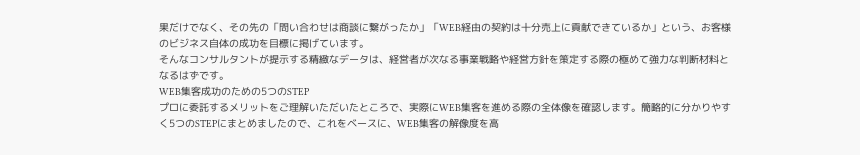果だけでなく、その先の「問い合わせは商談に繋がったか」「WEB経由の契約は十分売上に貢献できているか」という、お客様のビジネス自体の成功を目標に掲げています。
そんなコンサルタントが提示する精緻なデータは、経営者が次なる事業戦略や経営方針を策定する際の極めて強力な判断材料となるはずです。
WEB集客成功のための5つのSTEP
プロに委託するメリットをご理解いただいたところで、実際にWEB集客を進める際の全体像を確認します。簡略的に分かりやすく5つのSTEPにまとめましたので、これをベースに、WEB集客の解像度を高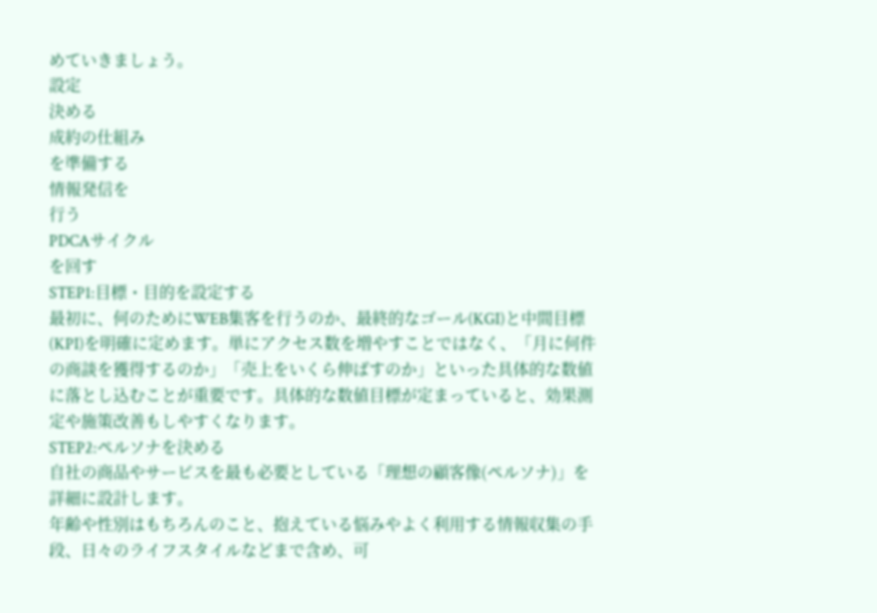めていきましょう。
設定
決める
成約の仕組み
を準備する
情報発信を
行う
PDCAサイクル
を回す
STEP1:目標・目的を設定する
最初に、何のためにWEB集客を行うのか、最終的なゴール(KGI)と中間目標(KPI)を明確に定めます。単にアクセス数を増やすことではなく、「月に何件の商談を獲得するのか」「売上をいくら伸ばすのか」といった具体的な数値に落とし込むことが重要です。具体的な数値目標が定まっていると、効果測定や施策改善もしやすくなります。
STEP2:ペルソナを決める
自社の商品やサービスを最も必要としている「理想の顧客像(ペルソナ)」を詳細に設計します。
年齢や性別はもちろんのこと、抱えている悩みやよく利用する情報収集の手段、日々のライフスタイルなどまで含め、可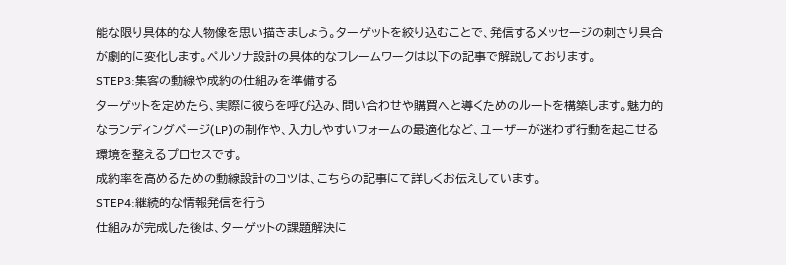能な限り具体的な人物像を思い描きましょう。ターゲットを絞り込むことで、発信するメッセージの刺さり具合が劇的に変化します。ペルソナ設計の具体的なフレームワークは以下の記事で解説しております。
STEP3:集客の動線や成約の仕組みを準備する
ターゲットを定めたら、実際に彼らを呼び込み、問い合わせや購買へと導くためのルートを構築します。魅力的なランディングページ(LP)の制作や、入力しやすいフォームの最適化など、ユーザーが迷わず行動を起こせる環境を整えるプロセスです。
成約率を高めるための動線設計のコツは、こちらの記事にて詳しくお伝えしています。
STEP4:継続的な情報発信を行う
仕組みが完成した後は、ターゲットの課題解決に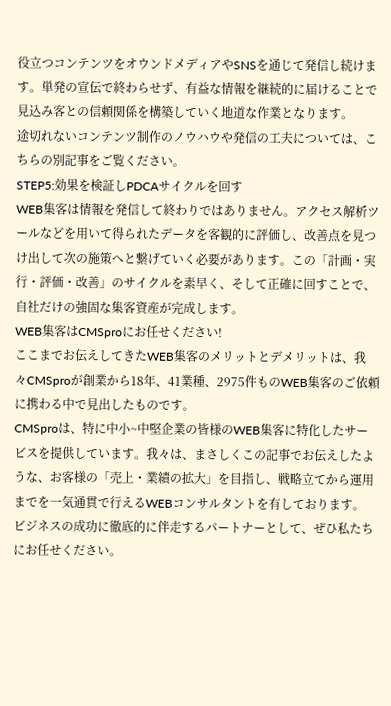役立つコンテンツをオウンドメディアやSNSを通じて発信し続けます。単発の宣伝で終わらせず、有益な情報を継続的に届けることで見込み客との信頼関係を構築していく地道な作業となります。
途切れないコンテンツ制作のノウハウや発信の工夫については、こちらの別記事をご覧ください。
STEP5:効果を検証しPDCAサイクルを回す
WEB集客は情報を発信して終わりではありません。アクセス解析ツールなどを用いて得られたデータを客観的に評価し、改善点を見つけ出して次の施策へと繋げていく必要があります。この「計画・実行・評価・改善」のサイクルを素早く、そして正確に回すことで、自社だけの強固な集客資産が完成します。
WEB集客はCMSproにお任せください!
ここまでお伝えしてきたWEB集客のメリットとデメリットは、我々CMSproが創業から18年、41業種、2975件ものWEB集客のご依頼に携わる中で見出したものです。
CMSproは、特に中小~中堅企業の皆様のWEB集客に特化したサービスを提供しています。我々は、まさしくこの記事でお伝えしたような、お客様の「売上・業績の拡大」を目指し、戦略立てから運用までを一気通貫で行えるWEBコンサルタントを有しております。
ビジネスの成功に徹底的に伴走するパートナーとして、ぜひ私たちにお任せください。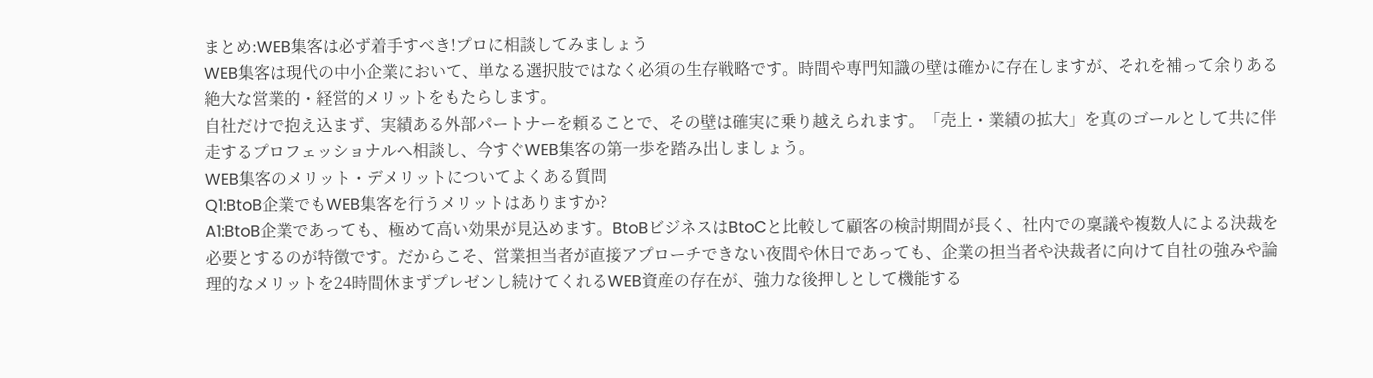まとめ:WEB集客は必ず着手すべき!プロに相談してみましょう
WEB集客は現代の中小企業において、単なる選択肢ではなく必須の生存戦略です。時間や専門知識の壁は確かに存在しますが、それを補って余りある絶大な営業的・経営的メリットをもたらします。
自社だけで抱え込まず、実績ある外部パートナーを頼ることで、その壁は確実に乗り越えられます。「売上・業績の拡大」を真のゴールとして共に伴走するプロフェッショナルへ相談し、今すぐWEB集客の第一歩を踏み出しましょう。
WEB集客のメリット・デメリットについてよくある質問
Q1:BtoB企業でもWEB集客を行うメリットはありますか?
A1:BtoB企業であっても、極めて高い効果が見込めます。BtoBビジネスはBtoCと比較して顧客の検討期間が長く、社内での稟議や複数人による決裁を必要とするのが特徴です。だからこそ、営業担当者が直接アプローチできない夜間や休日であっても、企業の担当者や決裁者に向けて自社の強みや論理的なメリットを24時間休まずプレゼンし続けてくれるWEB資産の存在が、強力な後押しとして機能する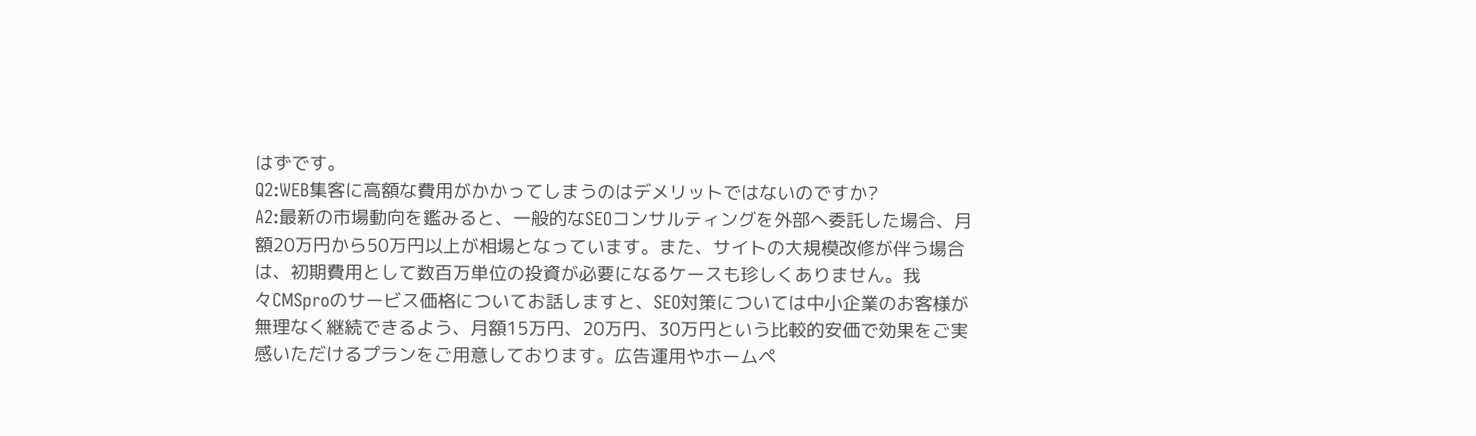はずです。
Q2:WEB集客に高額な費用がかかってしまうのはデメリットではないのですか?
A2:最新の市場動向を鑑みると、一般的なSEOコンサルティングを外部へ委託した場合、月額20万円から50万円以上が相場となっています。また、サイトの大規模改修が伴う場合は、初期費用として数百万単位の投資が必要になるケースも珍しくありません。我々CMSproのサービス価格についてお話しますと、SEO対策については中小企業のお客様が無理なく継続できるよう、月額15万円、20万円、30万円という比較的安価で効果をご実感いただけるプランをご用意しております。広告運用やホームペ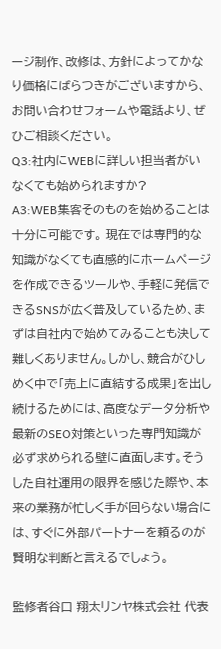ージ制作、改修は、方針によってかなり価格にばらつきがございますから、お問い合わせフォームや電話より、ぜひご相談ください。
Q3:社内にWEBに詳しい担当者がいなくても始められますか?
A3:WEB集客そのものを始めることは十分に可能です。 現在では専門的な知識がなくても直感的にホームページを作成できるツールや、手軽に発信できるSNSが広く普及しているため、まずは自社内で始めてみることも決して難しくありません。しかし、競合がひしめく中で「売上に直結する成果」を出し続けるためには、高度なデータ分析や最新のSEO対策といった専門知識が必ず求められる壁に直面します。そうした自社運用の限界を感じた際や、本来の業務が忙しく手が回らない場合には、すぐに外部パートナーを頼るのが賢明な判断と言えるでしょう。

監修者谷口 翔太リンヤ株式会社 代表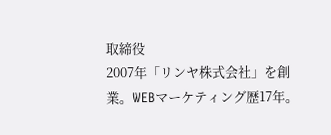取締役
2007年「リンヤ株式会社」を創業。WEBマーケティング歴17年。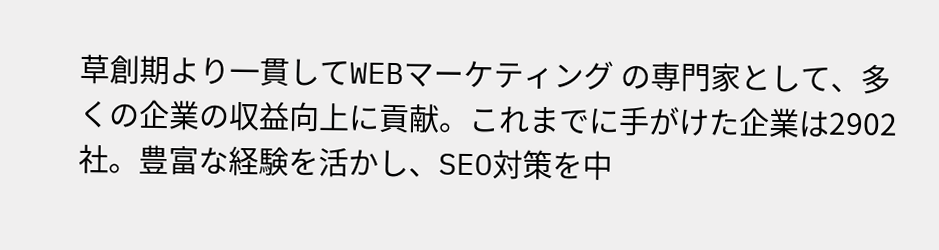草創期より一貫してWEBマーケティング の専門家として、多くの企業の収益向上に貢献。これまでに手がけた企業は2902社。豊富な経験を活かし、SEO対策を中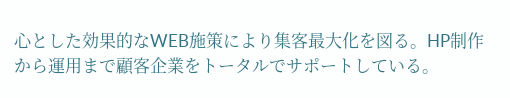心とした効果的なWEB施策により集客最大化を図る。HP制作から運用まで顧客企業をトータルでサポートしている。